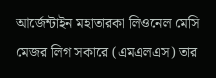আর্জেন্টাইন মহাতারকা লিওনেল মেসি মেজর লিগ সকারে (এমএলএস) তার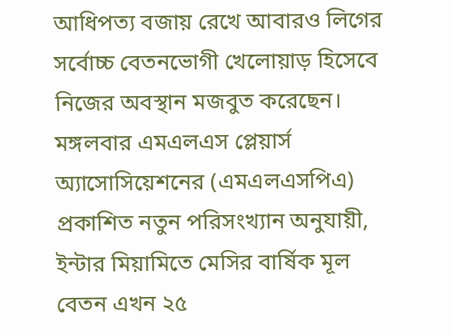আধিপত্য বজায় রেখে আবারও লিগের সর্বোচ্চ বেতনভোগী খেলোয়াড় হিসেবে নিজের অবস্থান মজবুত করেছেন। মঙ্গলবার এমএলএস প্লেয়ার্স অ্যাসোসিয়েশনের (এমএলএসপিএ) প্রকাশিত নতুন পরিসংখ্যান অনুযায়ী, ইন্টার মিয়ামিতে মেসির বার্ষিক মূল বেতন এখন ২৫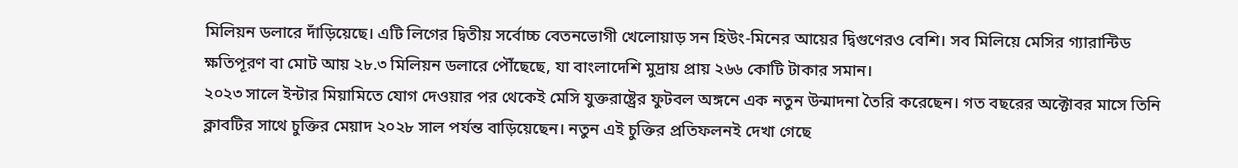মিলিয়ন ডলারে দাঁড়িয়েছে। এটি লিগের দ্বিতীয় সর্বোচ্চ বেতনভোগী খেলোয়াড় সন হিউং-মিনের আয়ের দ্বিগুণেরও বেশি। সব মিলিয়ে মেসির গ্যারান্টিড ক্ষতিপূরণ বা মোট আয় ২৮.৩ মিলিয়ন ডলারে পৌঁছেছে, যা বাংলাদেশি মুদ্রায় প্রায় ২৬৬ কোটি টাকার সমান।
২০২৩ সালে ইন্টার মিয়ামিতে যোগ দেওয়ার পর থেকেই মেসি যুক্তরাষ্ট্রের ফুটবল অঙ্গনে এক নতুন উন্মাদনা তৈরি করেছেন। গত বছরের অক্টোবর মাসে তিনি ক্লাবটির সাথে চুক্তির মেয়াদ ২০২৮ সাল পর্যন্ত বাড়িয়েছেন। নতুন এই চুক্তির প্রতিফলনই দেখা গেছে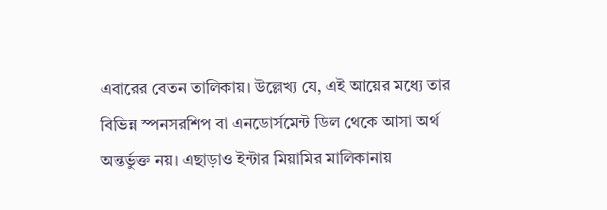এবারের বেতন তালিকায়। উল্লেখ্য যে, এই আয়ের মধ্যে তার বিভিন্ন স্পনসরশিপ বা এনডোর্সমেন্ট ডিল থেকে আসা অর্থ অন্তর্ভুক্ত নয়। এছাড়াও ইন্টার মিয়ামির মালিকানায়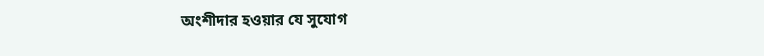অংশীদার হওয়ার যে সুযোগ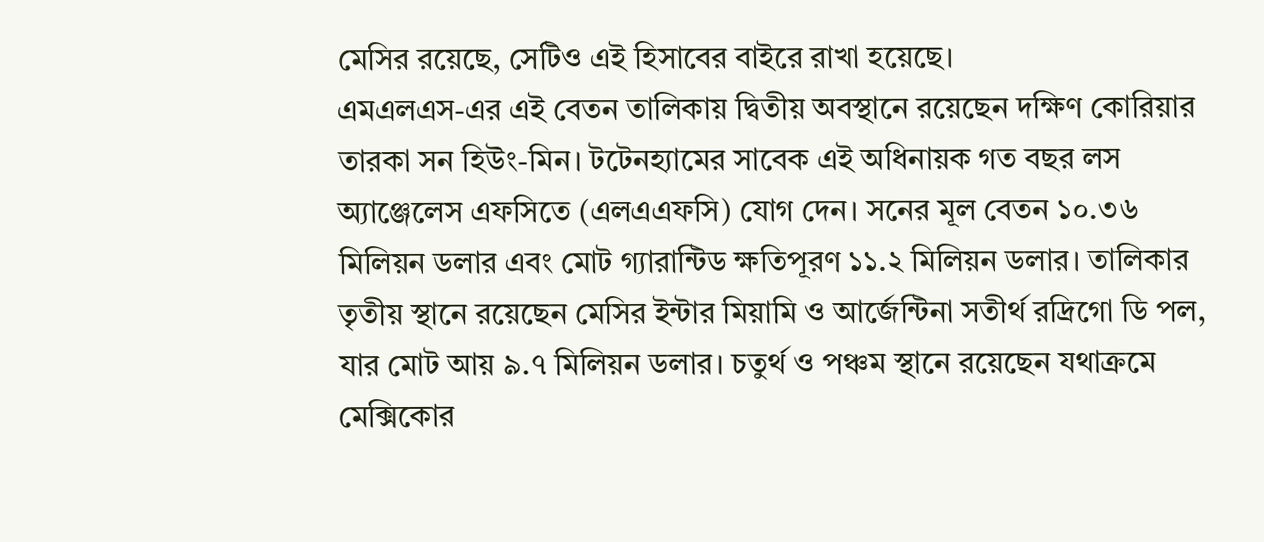মেসির রয়েছে, সেটিও এই হিসাবের বাইরে রাখা হয়েছে।
এমএলএস-এর এই বেতন তালিকায় দ্বিতীয় অবস্থানে রয়েছেন দক্ষিণ কোরিয়ার তারকা সন হিউং-মিন। টটেনহ্যামের সাবেক এই অধিনায়ক গত বছর লস অ্যাঞ্জেলেস এফসিতে (এলএএফসি) যোগ দেন। সনের মূল বেতন ১০.৩৬ মিলিয়ন ডলার এবং মোট গ্যারান্টিড ক্ষতিপূরণ ১১.২ মিলিয়ন ডলার। তালিকার তৃতীয় স্থানে রয়েছেন মেসির ইন্টার মিয়ামি ও আর্জেন্টিনা সতীর্থ রদ্রিগো ডি পল, যার মোট আয় ৯.৭ মিলিয়ন ডলার। চতুর্থ ও পঞ্চম স্থানে রয়েছেন যথাক্রমে মেক্সিকোর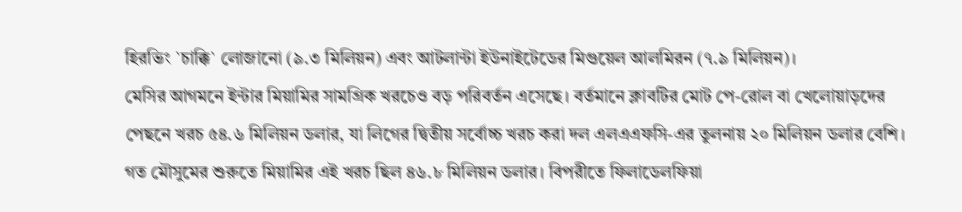হিরভিং `চাক্কি` লোজানো (৯.৩ মিলিয়ন) এবং আটলান্টা ইউনাইটেডের মিগুয়েল আলমিরন (৭.৯ মিলিয়ন)।
মেসির আগমনে ইন্টার মিয়ামির সামগ্রিক খরচেও বড় পরিবর্তন এসেছে। বর্তমানে ক্লাবটির মোট পে-রোল বা খেলোয়াড়দের পেছনে খরচ ৫৪.৬ মিলিয়ন ডলার, যা লিগের দ্বিতীয় সর্বোচ্চ খরচ করা দল এলএএফসি-এর তুলনায় ২০ মিলিয়ন ডলার বেশি। গত মৌসুমের শুরুতে মিয়ামির এই খরচ ছিল ৪৬.৮ মিলিয়ন ডলার। বিপরীতে ফিলাডেলফিয়া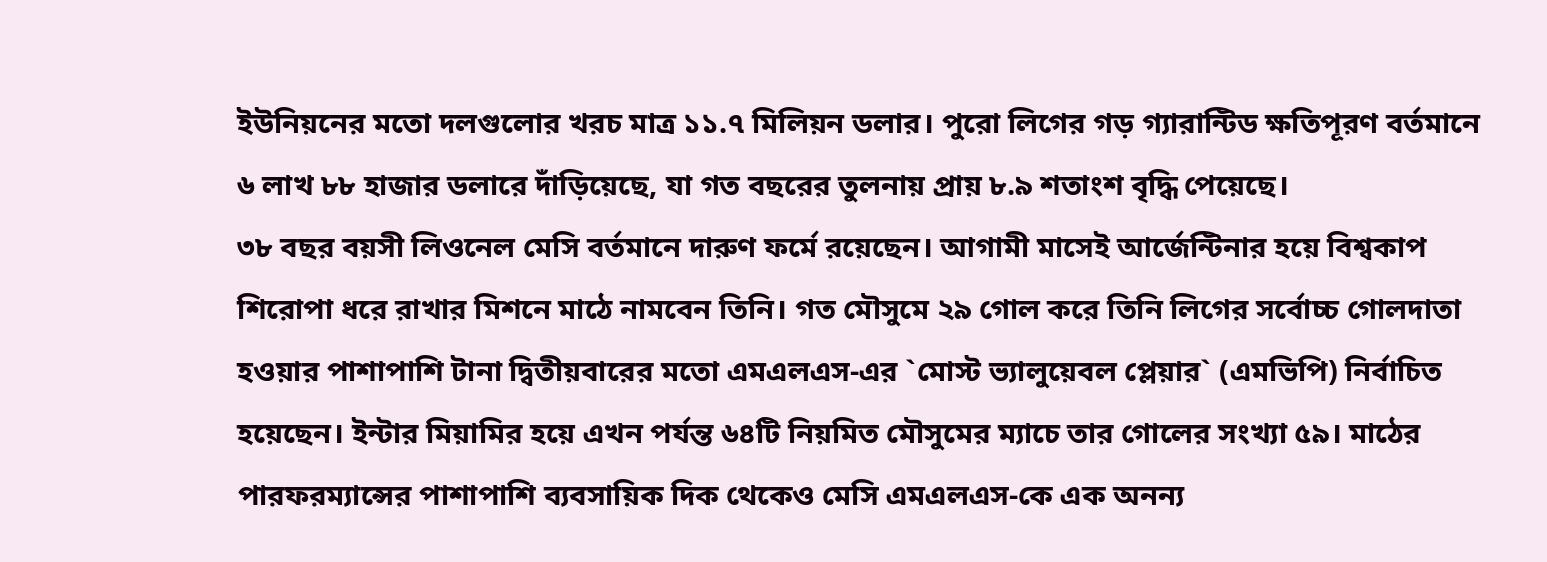ইউনিয়নের মতো দলগুলোর খরচ মাত্র ১১.৭ মিলিয়ন ডলার। পুরো লিগের গড় গ্যারান্টিড ক্ষতিপূরণ বর্তমানে ৬ লাখ ৮৮ হাজার ডলারে দাঁড়িয়েছে, যা গত বছরের তুলনায় প্রায় ৮.৯ শতাংশ বৃদ্ধি পেয়েছে।
৩৮ বছর বয়সী লিওনেল মেসি বর্তমানে দারুণ ফর্মে রয়েছেন। আগামী মাসেই আর্জেন্টিনার হয়ে বিশ্বকাপ শিরোপা ধরে রাখার মিশনে মাঠে নামবেন তিনি। গত মৌসুমে ২৯ গোল করে তিনি লিগের সর্বোচ্চ গোলদাতা হওয়ার পাশাপাশি টানা দ্বিতীয়বারের মতো এমএলএস-এর `মোস্ট ভ্যালুয়েবল প্লেয়ার` (এমভিপি) নির্বাচিত হয়েছেন। ইন্টার মিয়ামির হয়ে এখন পর্যন্ত ৬৪টি নিয়মিত মৌসুমের ম্যাচে তার গোলের সংখ্যা ৫৯। মাঠের পারফরম্যান্সের পাশাপাশি ব্যবসায়িক দিক থেকেও মেসি এমএলএস-কে এক অনন্য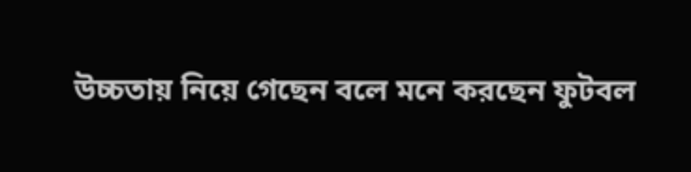উচ্চতায় নিয়ে গেছেন বলে মনে করছেন ফুটবল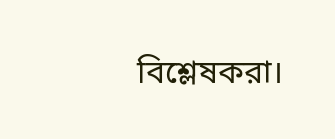বিশ্লেষকরা।